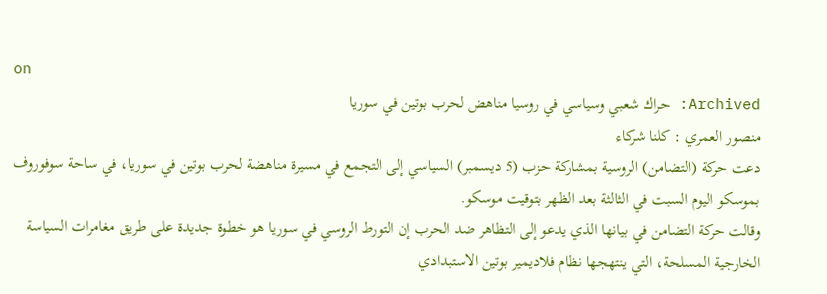on
Archived: حراك شعبي وسياسي في روسيا مناهض لحرب بوتين في سوريا
منصور العمري : كلنا شركاء
دعت حركة (التضامن) الروسية بمشاركة حزب (5 ديسمبر) السياسي إلى التجمع في مسيرة مناهضة لحرب بوتين في سوريا، في ساحة سوفوروف بموسكو اليوم السبت في الثالثة بعد الظهر بتوقيت موسكو.
وقالت حركة التضامن في بيانها الذي يدعو إلى التظاهر ضد الحرب إن التورط الروسي في سوريا هو خطوة جديدة على طريق مغامرات السياسة الخارجية المسلحة، التي ينتهجها نظام فلاديمير بوتين الاستبدادي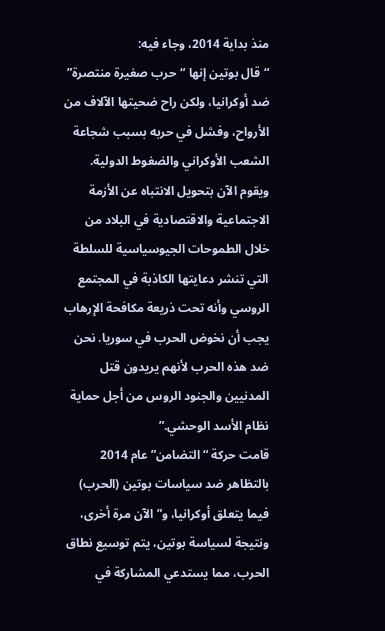منذ بداية 2014، وجاء فيه:
“قال بوتين إنها “حرب صغيرة منتصرة” ضد أوكرانيا، ولكن راح ضحيتها الآلاف من الأرواح، وفشل في حربه بسبب شجاعة الشعب الأوكراني والضغوط الدولية. ويقوم الآن بتحويل الانتباه عن الأزمة الاجتماعية والاقتصادية في البلاد من خلال الطموحات الجيوسياسية للسلطة التي تنشر دعايتها الكاذبة في المجتمع الروسي وأنه تحت ذريعة مكافحة الإرهاب يجب أن نخوض الحرب في سوريا. نحن ضد هذه الحرب لأنهم يريدون قتل المدنيين والجنود الروس من أجل حماية نظام الأسد الوحشي.”
قامت حركة “التضامن” عام 2014 بالتظاهر ضد سياسات بوتين (الحرب) فيما يتعلق أوكرانيا، و”الآن مرة أخرى، ونتيجة لسياسة بوتين، يتم توسيع نطاق الحرب، مما يستدعي المشاركة في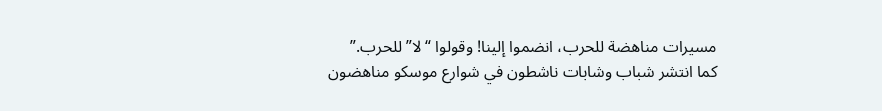مسيرات مناهضة للحرب، انضموا إلينا! وقولوا “لا” للحرب.”
كما انتشر شباب وشابات ناشطون في شوارع موسكو مناهضون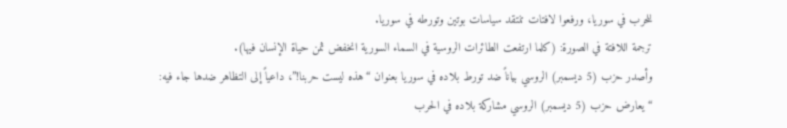للحرب في سوريا، ورفعوا لافتات تنتقد سياسات بوتين وتورطه في سوريا.
ترجمة اللافتة في الصورة: (كلما ارتفعت الطائرات الروسية في السماء السورية انخفض ثمن حياة الإنسان فيها).
وأصدر حزب (5 ديسمبر) الروسي بياناً ضد تورط بلاده في سوريا بعنوان “هذه ليست حربنا!”، داعياً إلى التظاهر ضدها جاء فيه:
“يعارض حزب (5 ديسمبر) الروسي مشاركة بلاده في الحرب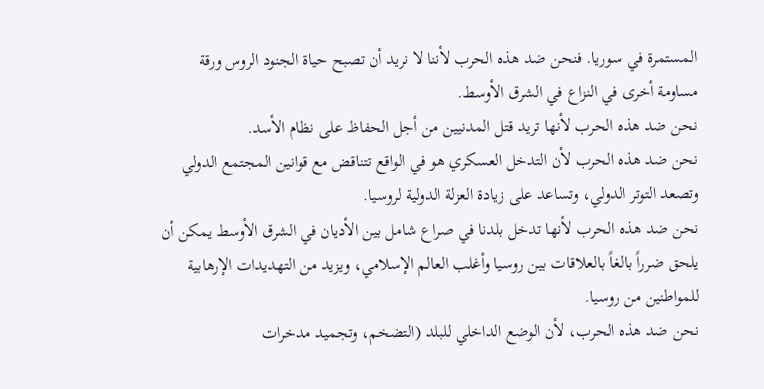المستمرة في سوريا. فنحن ضد هذه الحرب لأننا لا نريد أن تصبح حياة الجنود الروس ورقة مساومة أخرى في النزاع في الشرق الأوسط.
نحن ضد هذه الحرب لأنها تريد قتل المدنيين من أجل الحفاظ على نظام الأسد.
نحن ضد هذه الحرب لأن التدخل العسكري هو في الواقع تتناقض مع قوانين المجتمع الدولي وتصعد التوتر الدولي، وتساعد على زيادة العزلة الدولية لروسيا.
نحن ضد هذه الحرب لأنها تدخل بلدنا في صراع شامل بين الأديان في الشرق الأوسط يمكن أن يلحق ضرراً بالغاً بالعلاقات بين روسيا وأغلب العالم الإسلامي، ويزيد من التهديدات الإرهابية للمواطنين من روسيا.
نحن ضد هذه الحرب، لأن الوضع الداخلي للبلد (التضخم، وتجميد مدخرات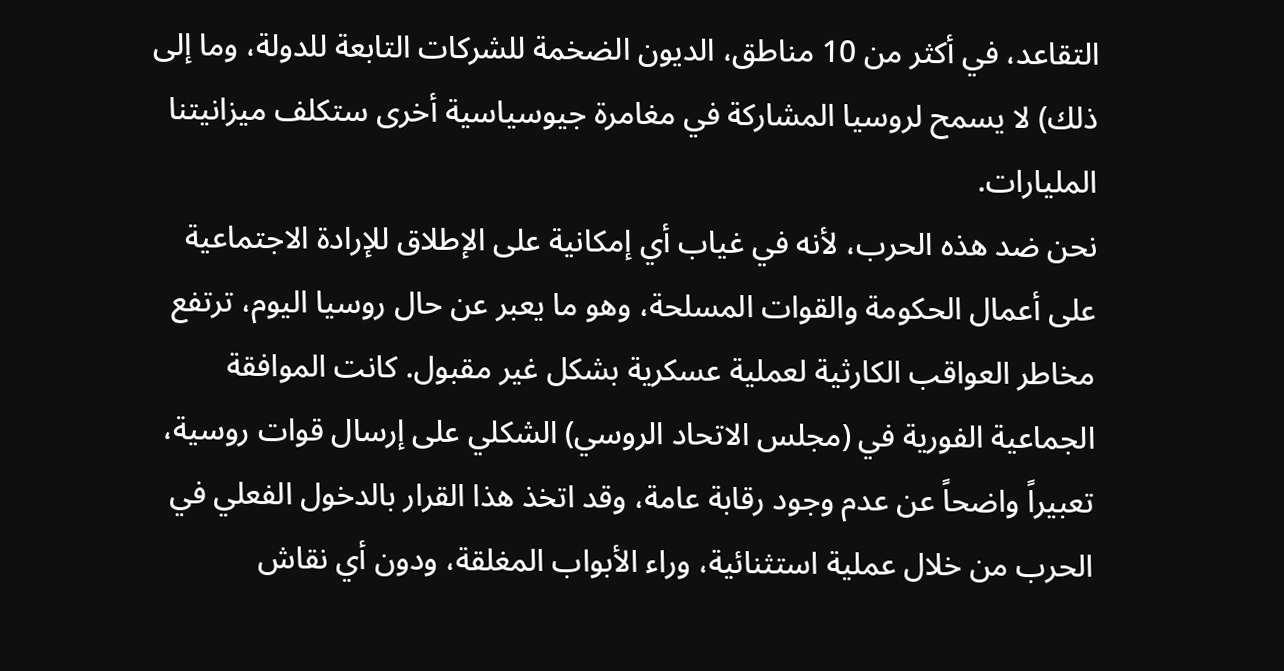التقاعد، في أكثر من 10 مناطق، الديون الضخمة للشركات التابعة للدولة، وما إلى ذلك) لا يسمح لروسيا المشاركة في مغامرة جيوسياسية أخرى ستكلف ميزانيتنا المليارات.
نحن ضد هذه الحرب، لأنه في غياب أي إمكانية على الإطلاق للإرادة الاجتماعية على أعمال الحكومة والقوات المسلحة، وهو ما يعبر عن حال روسيا اليوم، ترتفع مخاطر العواقب الكارثية لعملية عسكرية بشكل غير مقبول. كانت الموافقة الجماعية الفورية في (مجلس الاتحاد الروسي) الشكلي على إرسال قوات روسية، تعبيراً واضحاً عن عدم وجود رقابة عامة، وقد اتخذ هذا القرار بالدخول الفعلي في الحرب من خلال عملية استثنائية، وراء الأبواب المغلقة، ودون أي نقاش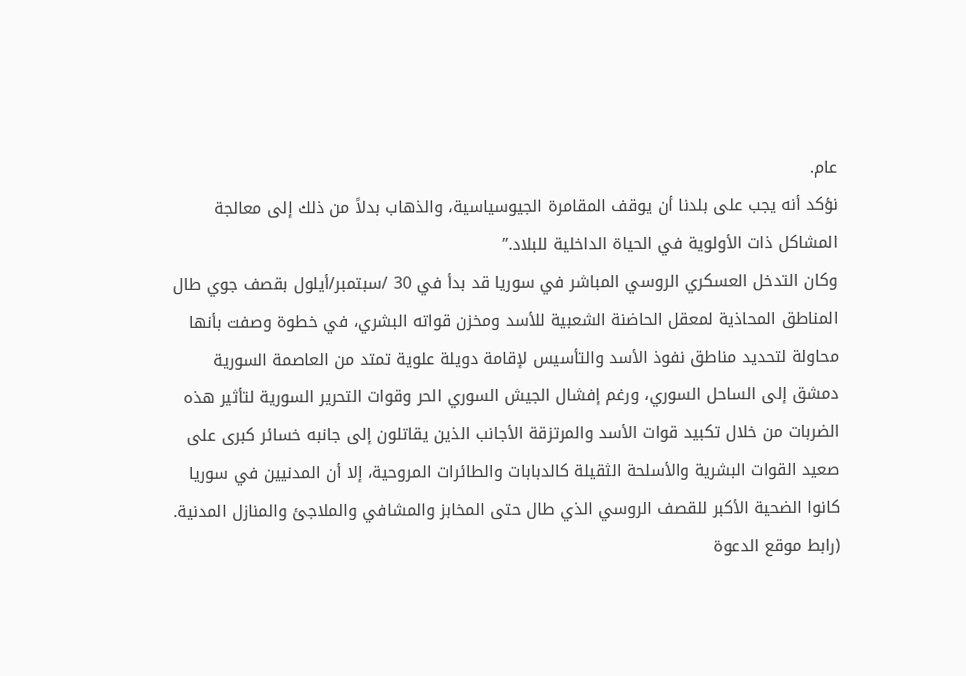عام.
نؤكد أنه يجب على بلدنا أن يوقف المقامرة الجيوسياسية، والذهاب بدلاً من ذلك إلى معالجة المشاكل ذات الأولوية في الحياة الداخلية للبلاد.”
وكان التدخل العسكري الروسي المباشر في سوريا قد بدأ في 30 /سبتمبر/أيلول بقصف جوي طال المناطق المحاذية لمعقل الحاضنة الشعبية للأسد ومخزن قواته البشري، في خطوة وصفت بأنها محاولة لتحديد مناطق نفوذ الأسد والتأسيس لإقامة دويلة علوية تمتد من العاصمة السورية دمشق إلى الساحل السوري، ورغم إفشال الجيش السوري الحر وقوات التحرير السورية لتأثير هذه الضربات من خلال تكبيد قوات الأسد والمرتزقة الأجانب الذين يقاتلون إلى جانبه خسائر كبرى على صعيد القوات البشرية والأسلحة الثقيلة كالدبابات والطائرات المروحية، إلا أن المدنيين في سوريا كانوا الضحية الأكبر للقصف الروسي الذي طال حتى المخابز والمشافي والملاجئ والمنازل المدنية.
(رابط موقع الدعوة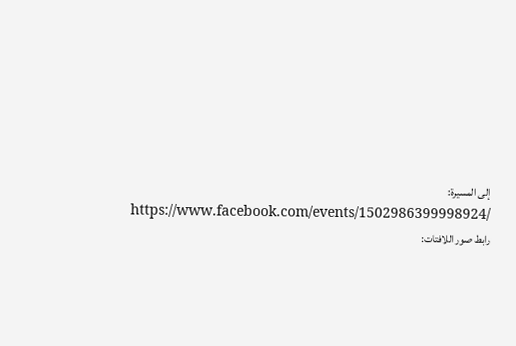إلى المسيرة:
https://www.facebook.com/events/1502986399998924/
رابط صور اللافتات: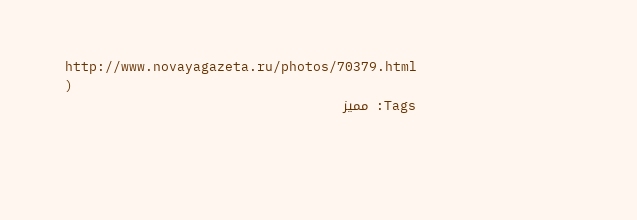http://www.novayagazeta.ru/photos/70379.html )
Tags: مميز